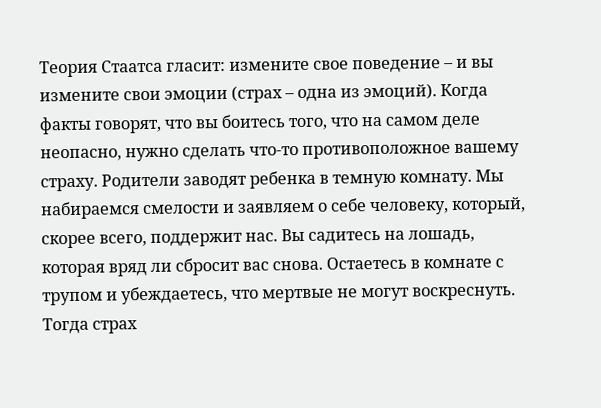Теория Стаатса гласит: измените свое поведение – и вы измените свои эмоции (страх – одна из эмоций). Когда факты говорят, что вы боитесь того, что на самом деле неопасно, нужно сделать что-то противоположное вашему страху. Родители заводят ребенка в темную комнату. Мы набираемся смелости и заявляем о себе человеку, который, скорее всего, поддержит нас. Вы садитесь на лошадь, которая вряд ли сбросит вас снова. Остаетесь в комнате с трупом и убеждаетесь, что мертвые не могут воскреснуть. Тогда страх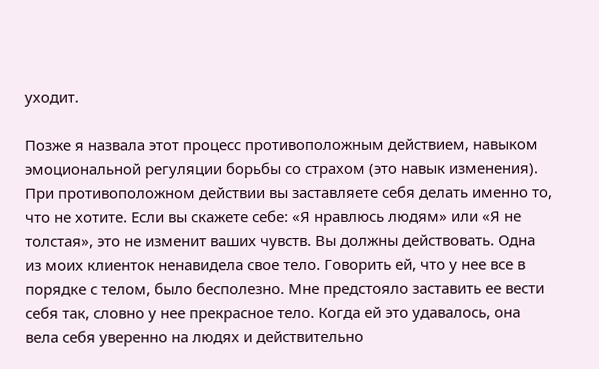уходит.

Позже я назвала этот процесс противоположным действием, навыком эмоциональной регуляции борьбы со страхом (это навык изменения). При противоположном действии вы заставляете себя делать именно то, что не хотите. Если вы скажете себе: «Я нравлюсь людям» или «Я не толстая», это не изменит ваших чувств. Вы должны действовать. Одна из моих клиенток ненавидела свое тело. Говорить ей, что у нее все в порядке с телом, было бесполезно. Мне предстояло заставить ее вести себя так, словно у нее прекрасное тело. Когда ей это удавалось, она вела себя уверенно на людях и действительно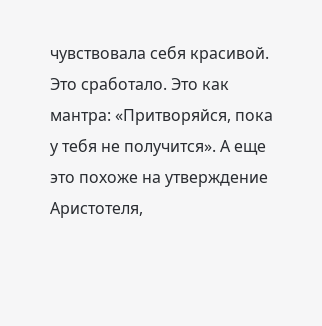чувствовала себя красивой. Это сработало. Это как мантра: «Притворяйся, пока у тебя не получится». А еще это похоже на утверждение Аристотеля,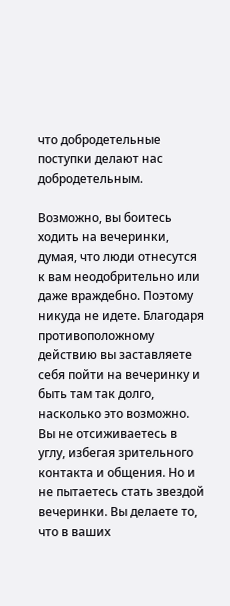что добродетельные поступки делают нас добродетельным.

Возможно, вы боитесь ходить на вечеринки, думая, что люди отнесутся к вам неодобрительно или даже враждебно. Поэтому никуда не идете. Благодаря противоположному действию вы заставляете себя пойти на вечеринку и быть там так долго, насколько это возможно. Вы не отсиживаетесь в углу, избегая зрительного контакта и общения. Но и не пытаетесь стать звездой вечеринки. Вы делаете то, что в ваших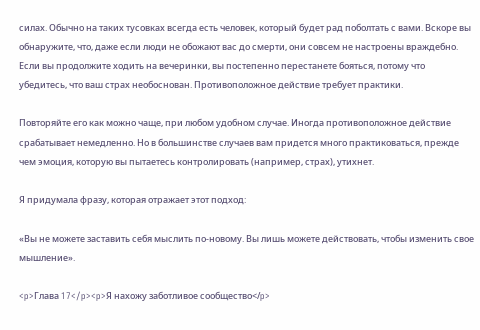силах. Обычно на таких тусовках всегда есть человек, который будет рад поболтать с вами. Вскоре вы обнаружите, что, даже если люди не обожают вас до смерти, они совсем не настроены враждебно. Если вы продолжите ходить на вечеринки, вы постепенно перестанете бояться, потому что убедитесь, что ваш страх необоснован. Противоположное действие требует практики.

Повторяйте его как можно чаще, при любом удобном случае. Иногда противоположное действие срабатывает немедленно. Но в большинстве случаев вам придется много практиковаться, прежде чем эмоция, которую вы пытаетесь контролировать (например, страх), утихнет.

Я придумала фразу, которая отражает этот подход:

«Вы не можете заставить себя мыслить по-новому. Вы лишь можете действовать, чтобы изменить свое мышление».

<p>Глава 17</p><p>Я нахожу заботливое сообщество</p>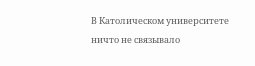В Католическом университете ничто не связывало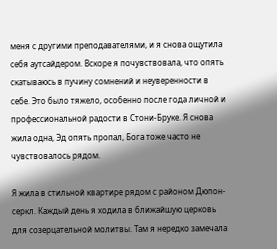меня с другими преподавателями, и я снова ощутила себя аутсайдером. Вскоре я почувствовала, что опять скатываюсь в пучину сомнений и неуверенности в себе. Это было тяжело, особенно после года личной и профессиональной радости в Стони-Бруке. Я снова жила одна, Эд опять пропал, Бога тоже часто не чувствовалось рядом.

Я жила в стильной квартире рядом с районом Дюпон-серкл. Каждый день я ходила в ближайшую церковь для созерцательной молитвы. Там я нередко замечала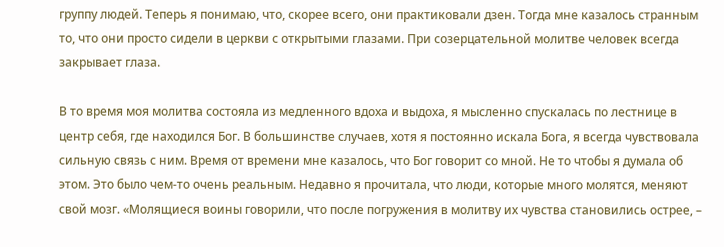группу людей. Теперь я понимаю, что, скорее всего, они практиковали дзен. Тогда мне казалось странным то, что они просто сидели в церкви с открытыми глазами. При созерцательной молитве человек всегда закрывает глаза.

В то время моя молитва состояла из медленного вдоха и выдоха, я мысленно спускалась по лестнице в центр себя, где находился Бог. В большинстве случаев, хотя я постоянно искала Бога, я всегда чувствовала сильную связь с ним. Время от времени мне казалось, что Бог говорит со мной. Не то чтобы я думала об этом. Это было чем-то очень реальным. Недавно я прочитала, что люди, которые много молятся, меняют свой мозг. «Молящиеся воины говорили, что после погружения в молитву их чувства становились острее, –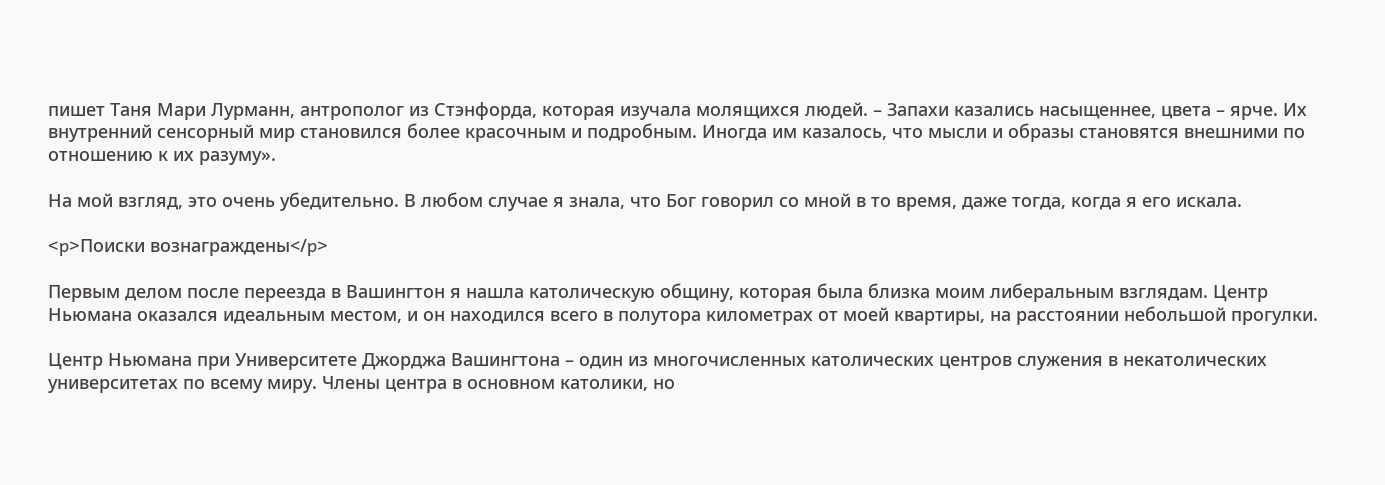пишет Таня Мари Лурманн, антрополог из Стэнфорда, которая изучала молящихся людей. – Запахи казались насыщеннее, цвета – ярче. Их внутренний сенсорный мир становился более красочным и подробным. Иногда им казалось, что мысли и образы становятся внешними по отношению к их разуму».

На мой взгляд, это очень убедительно. В любом случае я знала, что Бог говорил со мной в то время, даже тогда, когда я его искала.

<p>Поиски вознаграждены</p>

Первым делом после переезда в Вашингтон я нашла католическую общину, которая была близка моим либеральным взглядам. Центр Ньюмана оказался идеальным местом, и он находился всего в полутора километрах от моей квартиры, на расстоянии небольшой прогулки.

Центр Ньюмана при Университете Джорджа Вашингтона – один из многочисленных католических центров служения в некатолических университетах по всему миру. Члены центра в основном католики, но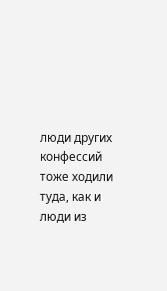люди других конфессий тоже ходили туда, как и люди из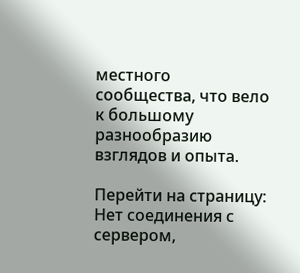местного сообщества, что вело к большому разнообразию взглядов и опыта.

Перейти на страницу:
Нет соединения с сервером,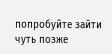попробуйте зайти чуть позже